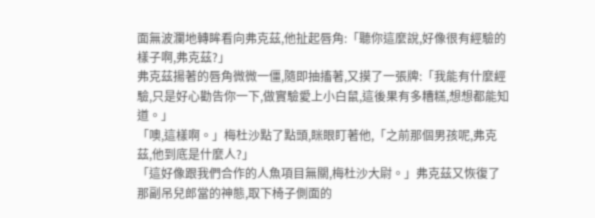面無波瀾地轉眸看向弗克茲,他扯起唇角:「聽你這麼說,好像很有經驗的樣子啊,弗克茲?」
弗克茲揚著的唇角微微一僵,隨即抽搐著,又摸了一張牌:「我能有什麼經驗,只是好心勸告你一下,做實驗愛上小白鼠,這後果有多糟糕,想想都能知道。」
「噢,這樣啊。」梅杜沙點了點頭,眯眼盯著他,「之前那個男孩呢,弗克茲,他到底是什麼人?」
「這好像跟我們合作的人魚項目無關,梅杜沙大尉。」弗克茲又恢復了那副吊兒郎當的神態,取下椅子側面的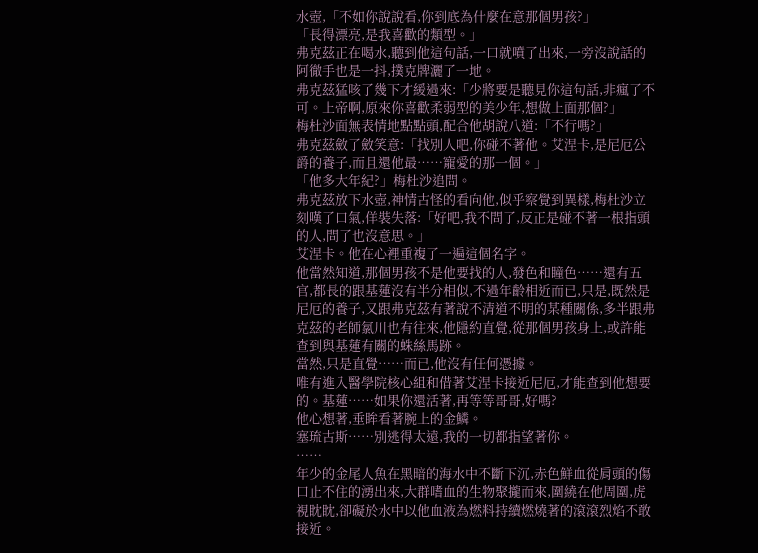水壺,「不如你說說看,你到底為什麼在意那個男孩?」
「長得漂亮,是我喜歡的類型。」
弗克茲正在喝水,聽到他這句話,一口就噴了出來,一旁沒說話的阿徹手也是一抖,撲克牌灑了一地。
弗克茲猛咳了幾下才緩過來:「少將要是聽見你這句話,非瘋了不可。上帝啊,原來你喜歡柔弱型的美少年,想做上面那個?」
梅杜沙面無表情地點點頭,配合他胡說八道:「不行嗎?」
弗克茲斂了斂笑意:「找別人吧,你碰不著他。艾涅卡,是尼厄公爵的養子,而且還他最……寵愛的那一個。」
「他多大年紀?」梅杜沙追問。
弗克茲放下水壺,神情古怪的看向他,似乎察覺到異樣,梅杜沙立刻嘆了口氣,佯裝失落:「好吧,我不問了,反正是碰不著一根指頭的人,問了也沒意思。」
艾涅卡。他在心裡重複了一遍這個名字。
他當然知道,那個男孩不是他要找的人,發色和瞳色……還有五官,都長的跟基蓮沒有半分相似,不過年齡相近而已,只是,既然是尼厄的養子,又跟弗克茲有著說不清道不明的某種關係,多半跟弗克茲的老師氯川也有往來,他隱約直覺,從那個男孩身上,或許能查到與基蓮有關的蛛絲馬跡。
當然,只是直覺……而已,他沒有任何憑據。
唯有進入醫學院核心組和借著艾涅卡接近尼厄,才能查到他想要的。基蓮……如果你還活著,再等等哥哥,好嗎?
他心想著,垂眸看著腕上的金鱗。
塞琉古斯……別逃得太遠,我的一切都指望著你。
……
年少的金尾人魚在黑暗的海水中不斷下沉,赤色鮮血從肩頭的傷口止不住的湧出來,大群嗜血的生物聚攏而來,圍繞在他周圍,虎視眈眈,卻礙於水中以他血液為燃料持續燃燒著的滾滾烈焰不敢接近。